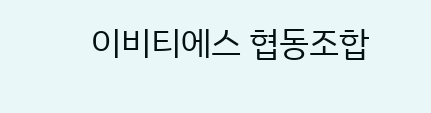이비티에스 협동조합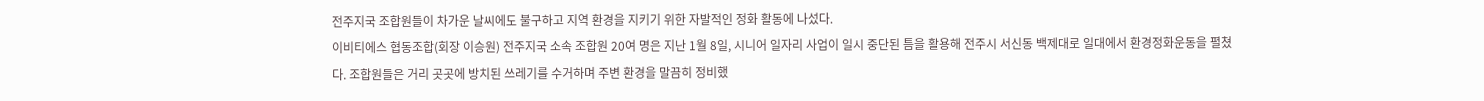전주지국 조합원들이 차가운 날씨에도 불구하고 지역 환경을 지키기 위한 자발적인 정화 활동에 나섰다.
이비티에스 협동조합(회장 이승원) 전주지국 소속 조합원 20여 명은 지난 1월 8일, 시니어 일자리 사업이 일시 중단된 틈을 활용해 전주시 서신동 백제대로 일대에서 환경정화운동을 펼쳤다. 조합원들은 거리 곳곳에 방치된 쓰레기를 수거하며 주변 환경을 말끔히 정비했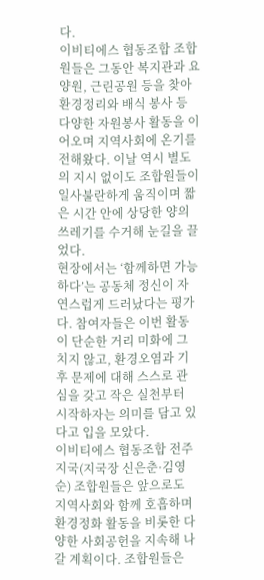다.
이비티에스 협동조합 조합원들은 그동안 복지관과 요양원, 근린공원 등을 찾아 환경정리와 배식 봉사 등 다양한 자원봉사 활동을 이어오며 지역사회에 온기를 전해왔다. 이날 역시 별도의 지시 없이도 조합원들이 일사불란하게 움직이며 짧은 시간 안에 상당한 양의 쓰레기를 수거해 눈길을 끌었다.
현장에서는 ‘함께하면 가능하다’는 공동체 정신이 자연스럽게 드러났다는 평가다. 참여자들은 이번 활동이 단순한 거리 미화에 그치지 않고, 환경오염과 기후 문제에 대해 스스로 관심을 갖고 작은 실천부터 시작하자는 의미를 담고 있다고 입을 모았다.
이비티에스 협동조합 전주지국(지국장 신은춘·김영순) 조합원들은 앞으로도 지역사회와 함께 호흡하며 환경정화 활동을 비롯한 다양한 사회공헌을 지속해 나갈 계획이다. 조합원들은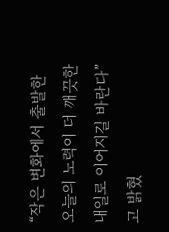“작은 변화에서 출발한 오늘의 노력이 더 깨끗한 내일로 이어지길 바란다”고 밝혔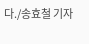다./송효철 기자